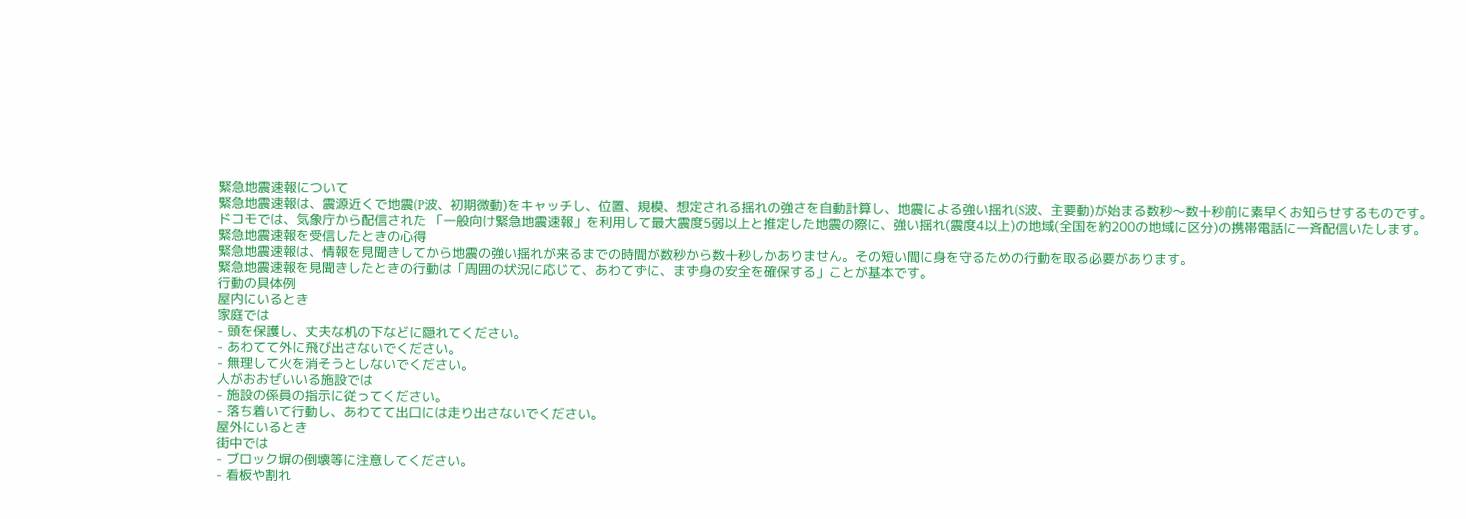緊急地震速報について
緊急地震速報は、震源近くで地震(P波、初期微動)をキャッチし、位置、規模、想定される揺れの強さを自動計算し、地震による強い揺れ(S波、主要動)が始まる数秒〜数十秒前に素早くお知らせするものです。
ドコモでは、気象庁から配信された 「一般向け緊急地震速報」を利用して最大震度5弱以上と推定した地震の際に、強い揺れ(震度4以上)の地域(全国を約200の地域に区分)の携帯電話に一斉配信いたします。
緊急地震速報を受信したときの心得
緊急地震速報は、情報を見聞きしてから地震の強い揺れが来るまでの時間が数秒から数十秒しかありません。その短い間に身を守るための行動を取る必要があります。
緊急地震速報を見聞きしたときの行動は「周囲の状況に応じて、あわてずに、まず身の安全を確保する」ことが基本です。
行動の具体例
屋内にいるとき
家庭では
- 頭を保護し、丈夫な机の下などに隠れてください。
- あわてて外に飛び出さないでください。
- 無理して火を消そうとしないでください。
人がおおぜいいる施設では
- 施設の係員の指示に従ってください。
- 落ち着いて行動し、あわてて出口には走り出さないでください。
屋外にいるとき
街中では
- ブロック塀の倒壊等に注意してください。
- 看板や割れ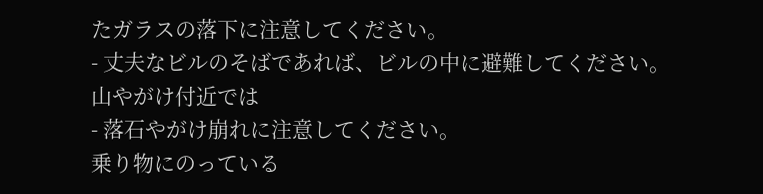たガラスの落下に注意してください。
- 丈夫なビルのそばであれば、ビルの中に避難してください。
山やがけ付近では
- 落石やがけ崩れに注意してください。
乗り物にのっている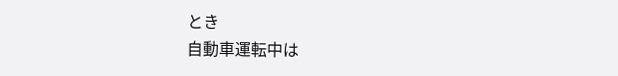とき
自動車運転中は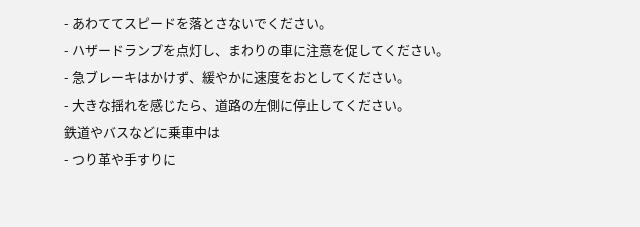- あわててスピードを落とさないでください。
- ハザードランプを点灯し、まわりの車に注意を促してください。
- 急ブレーキはかけず、緩やかに速度をおとしてください。
- 大きな揺れを感じたら、道路の左側に停止してください。
鉄道やバスなどに乗車中は
- つり革や手すりに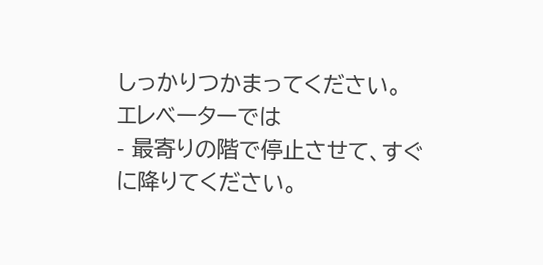しっかりつかまってください。
エレベーターでは
- 最寄りの階で停止させて、すぐに降りてください。